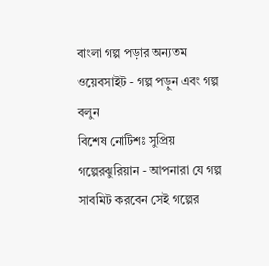বাংলা গল্প পড়ার অন্যতম ওয়েবসাইট - গল্প পড়ুন এবং গল্প বলুন
বিশেষ নোটিশঃ সুপ্রিয় গল্পেরঝুরিয়ান - আপনারা যে গল্প সাবমিট করবেন সেই গল্পের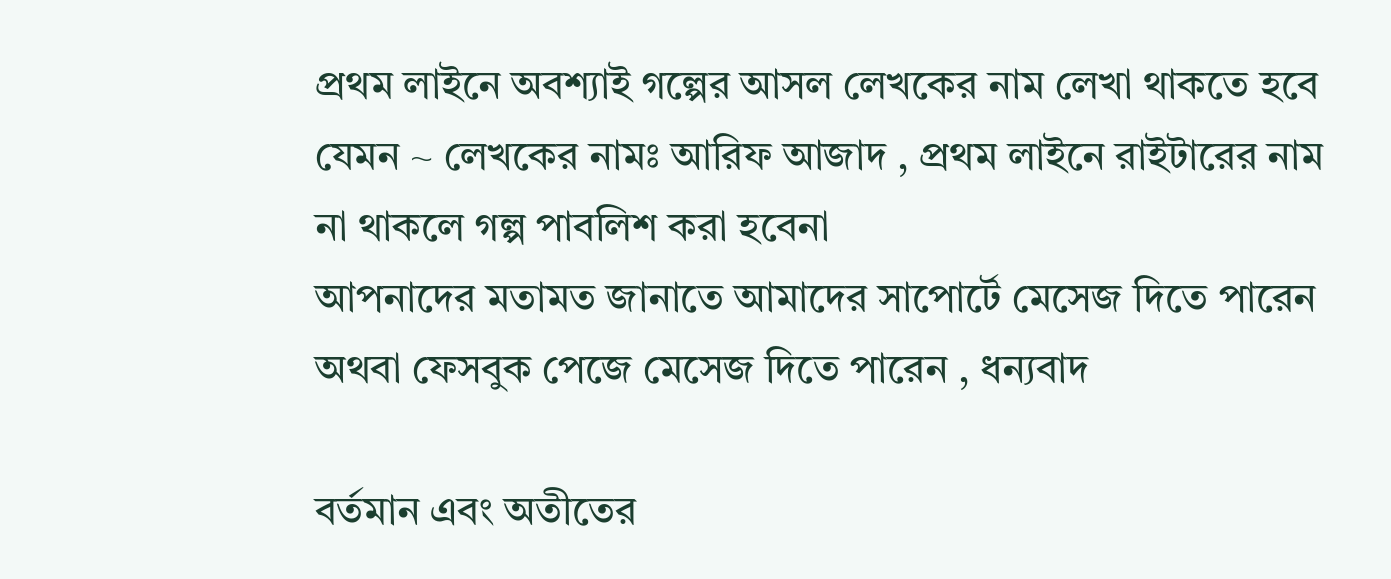প্রথম লাইনে অবশ্যাই গল্পের আসল লেখকের নাম লেখা থাকতে হবে যেমন ~ লেখকের নামঃ আরিফ আজাদ , প্রথম লাইনে রাইটারের নাম না থাকলে গল্প পাবলিশ করা হবেনা
আপনাদের মতামত জানাতে আমাদের সাপোর্টে মেসেজ দিতে পারেন অথবা ফেসবুক পেজে মেসেজ দিতে পারেন , ধন্যবাদ

বর্তমান এবং অতীতের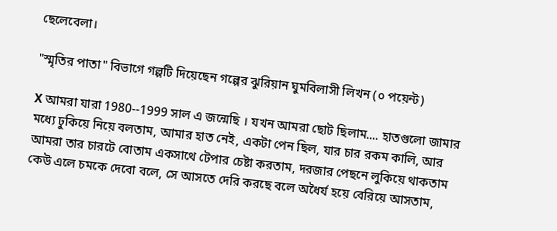ছেলেবেলা।

"স্মৃতির পাতা" বিভাগে গল্পটি দিয়েছেন গল্পের ঝুরিয়ান ঘুমবিলাসী লিখন (০ পয়েন্ট)

X আমরা যারা 1980--1999 সাল এ জন্মেছি । যখন আমরা ছোট ছিলাম.... হাতগুলো জামার মধ্যে ঢুকিয়ে নিয়ে বলতাম, আমার হাত নেই, একটা পেন ছিল, যার চার রকম কালি, আর আমরা তার চারটে বোতাম একসাথে টেপার চেষ্টা করতাম, দরজার পেছনে লুকিয়ে থাকতাম কেউ এলে চমকে দেবো বলে, সে আসতে দেরি করছে বলে অধৈর্য হয়ে বেরিয়ে আসতাম,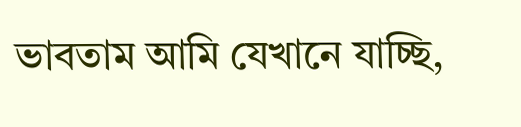ভাবতাম আমি যেখানে যাচ্ছি,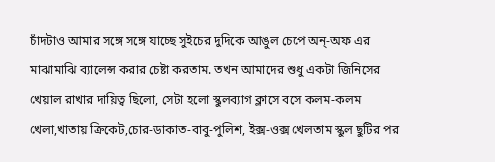চাঁদটাও আমার সঙ্গে সঙ্গে যাচ্ছে সুইচের দুদিকে আঙুল চেপে অন্-অফ এর মাঝামাঝি ব্যালেন্স করার চেষ্টা করতাম. তখন আমাদের শুধু একটা জিনিসের খেয়াল রাখার দায়িত্ব ছিলো, সেটা হলো স্কুলব্যাগ ক্লাসে বসে কলম-কলম খেলা,খাতায় ক্রিকেট,চোর-ডাকাত-বাবু-পুলিশ, ইক্স-ওক্স খেলতাম স্কুল ছুটির পর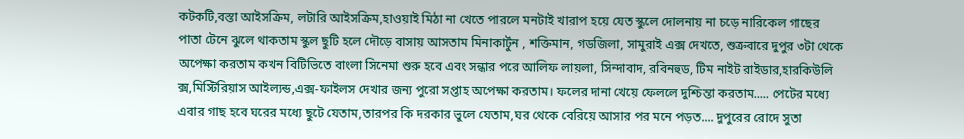কটকটি,বস্তা আইসক্রিম, লটারি আইসক্রিম,হাওয়াই মিঠা না খেতে পারলে মনটাই খারাপ হয়ে যেত স্কুলে দোলনায় না চড়ে নারিকেল গাছের পাতা টেনে ঝুলে থাকতাম স্কুল ছুটি হলে দৌড়ে বাসায় আসতাম মিনাকার্টুন , শক্তিমান, গডজিলা, সামুরাই এক্স দেখতে, শুক্রবারে দুপুর ৩টা থেকে অপেক্ষা করতাম কখন বিটিভিতে বাংলা সিনেমা শুরু হবে এবং সন্ধার পরে আলিফ লায়লা, সিন্দাবাদ, রবিনহুড, টিম নাইট রাইডার,হারকিউলি ক্স,মিস্টিরিয়াস আইল্যন্ড,এক্স-ফাইলস দেখার জন্য পুরো সপ্তাহ অপেক্ষা করতাম। ফলের দানা খেয়ে ফেললে দুশ্চিন্তা করতাম..... পেটের মধ্যে এবার গাছ হবে ঘরের মধ্যে ছুটে যেতাম,তারপর কি দরকার ভুলে যেতাম,ঘর থেকে বেরিয়ে আসার পর মনে পড়ত.... দুপুরের রোদে সুতা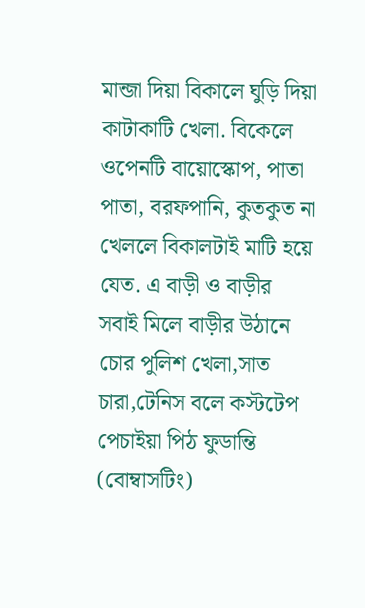মান্জা দিয়া বিকালে ঘুড়ি দিয়া কাটাকাটি খেলা. বিকেলে ওপেনটি বায়োস্কোপ, পাতা পাতা, বরফপানি, কুতকুত না খেললে বিকালটাই মাটি হয়ে যেত. এ বাড়ী ও বাড়ীর সবাই মিলে বাড়ীর উঠানে চোর পুলিশ খেলা,সাত চারা,টেনিস বলে কস্টটেপ পেচাইয়া পিঠ ফুডান্তি (বোম্বাসটিং)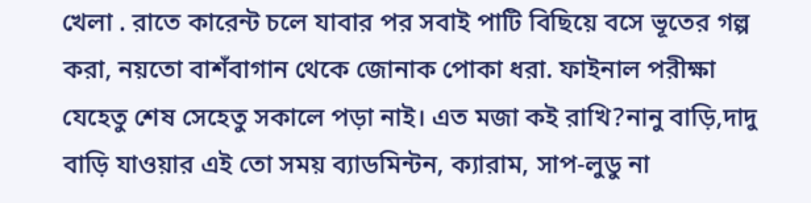খেলা . রাতে কারেন্ট চলে যাবার পর সবাই পাটি বিছিয়ে বসে ভূতের গল্প করা, নয়তো বাশঁবাগান থেকে জোনাক পোকা ধরা. ফাইনাল পরীক্ষা যেহেতু শেষ সেহেতু সকালে পড়া নাই। এত মজা কই রাখি?নানু বাড়ি,দাদু বাড়ি যাওয়ার এই তো সময় ব্যাডমিন্টন, ক্যারাম, সাপ-লুডু না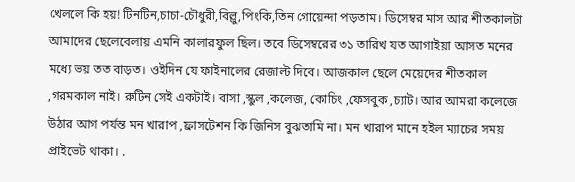খেললে কি হয়! টিনটিন,চাচা-চৌধুরী,বিল্লু,পিংকি,তিন গোয়েন্দা পড়তাম। ডিসেম্বর মাস আর শীতকালটা আমাদের ছেলেবেলায় এমনি কালারফুল ছিল। তবে ডিসেম্বরের ৩১ তারিখ যত আগাইয়া আসত মনের মধ্যে ভয় তত বাড়ত। ওইদিন যে ফাইনালের রেজাল্ট দিবে। আজকাল ছেলে মেয়েদের শীতকাল ,গরমকাল নাই। রুটিন সেই একটাই। বাসা ,স্কুল ,কলেজ, কোচিং ,ফেসবুক ,চ্যাট। আর আমরা কলেজে উঠার আগ পর্যন্ত মন খারাপ ,ফ্রাসটেশন কি জিনিস বুঝতামি না। মন খারাপ মানে হইল ম্যাচের সময় প্রাইভেট থাকা। .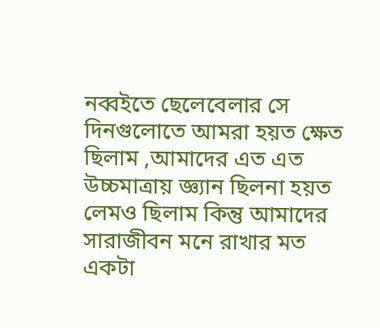নব্বইতে ছেলেবেলার সে দিনগুলোতে আমরা হয়ত ক্ষেত ছিলাম ,আমাদের এত এত উচ্চমাত্রায় জ্ঞ্যান ছিলনা হয়ত লেমও ছিলাম কিন্তু আমাদের সারাজীবন মনে রাখার মত একটা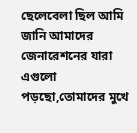ছেলেবেলা ছিল আমি জানি আমাদের জেনারেশনের যারা এগুলো পড়ছো,তোমাদের মুখে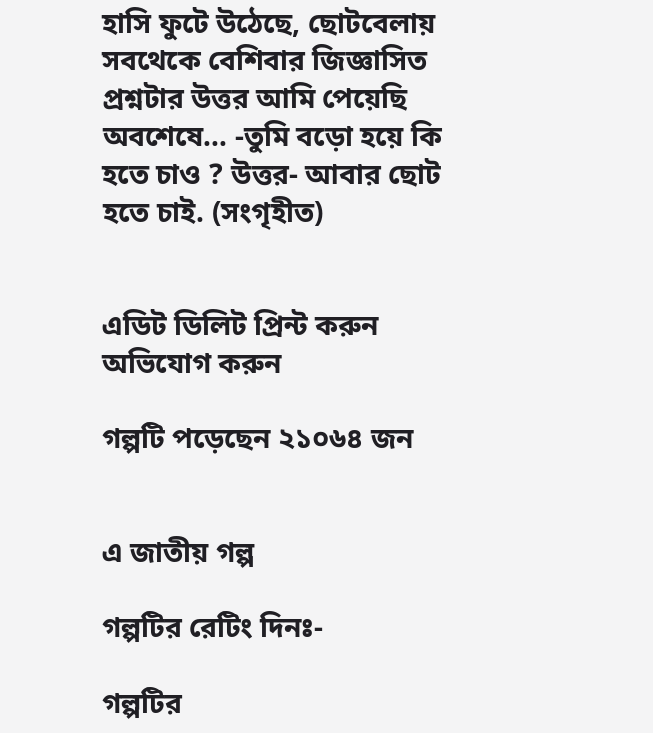হাসি ফুটে উঠেছে, ছোটবেলায় সবথেকে বেশিবার জিজ্ঞাসিত প্রশ্নটার উত্তর আমি পেয়েছি অবশেষে... -তুমি বড়ো হয়ে কি হতে চাও ? উত্তর- আবার ছোট হতে চাই. (সংগৃহীত)


এডিট ডিলিট প্রিন্ট করুন  অভিযোগ করুন

গল্পটি পড়েছেন ২১০৬৪ জন


এ জাতীয় গল্প

গল্পটির রেটিং দিনঃ-

গল্পটির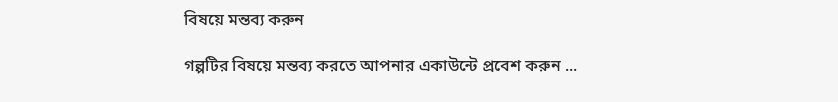বিষয়ে মন্তব্য করুন

গল্পটির বিষয়ে মন্তব্য করতে আপনার একাউন্টে প্রবেশ করুন ...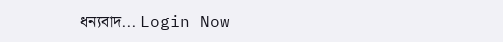ধন্যবাদ... Login Now